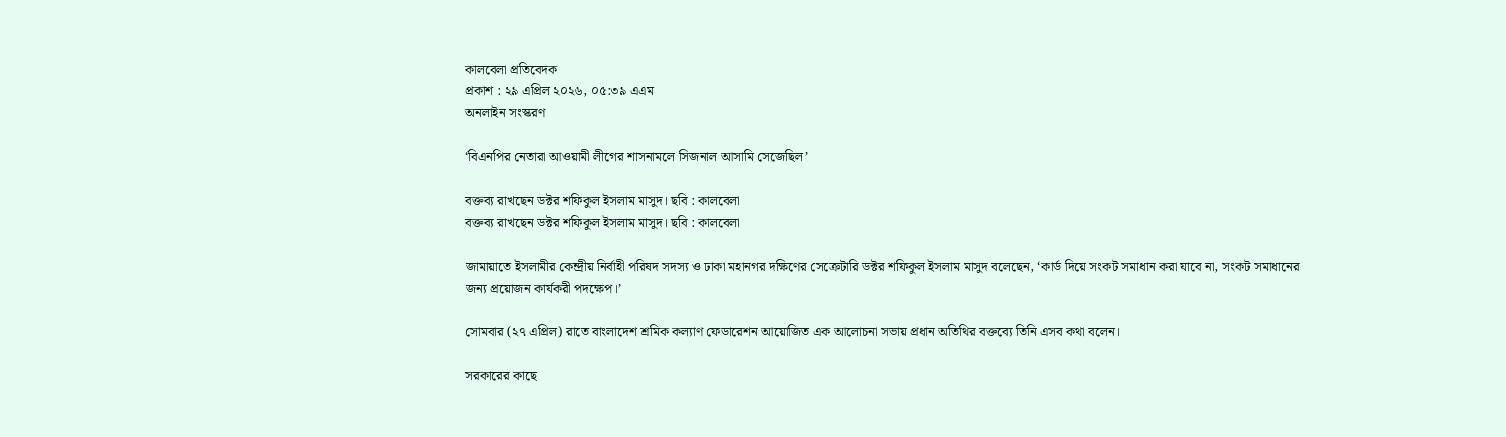কালবেলা প্রতিবেদক
প্রকাশ : ২৯ এপ্রিল ২০২৬, ০৫:৩৯ এএম
অনলাইন সংস্করণ

‘বিএনপির নেতারা আওয়ামী লীগের শাসনামলে সিজনাল আসামি সেজেছিল’

বক্তব্য রাখছেন ডক্টর শফিকুল ইসলাম মাসুদ। ছবি : কালবেলা
বক্তব্য রাখছেন ডক্টর শফিকুল ইসলাম মাসুদ। ছবি : কালবেলা

জামায়াতে ইসলামীর কেন্দ্রীয় নির্বাহী পরিষদ সদস্য ও ঢাকা মহানগর দক্ষিণের সেক্রেটারি ডক্টর শফিকুল ইসলাম মাসুদ বলেছেন, ‘কার্ড দিয়ে সংকট সমাধান করা যাবে না, সংকট সমাধানের জন্য প্রয়োজন কার্যকরী পদক্ষেপ।’

সোমবার (২৭ এপ্রিল) রাতে বাংলাদেশ শ্রমিক কল্যাণ ফেডারেশন আয়োজিত এক আলোচনা সভায় প্রধান অতিথির বক্তব্যে তিনি এসব কথা বলেন।

সরকারের কাছে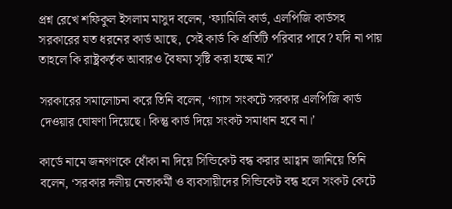প্রশ্ন রেখে শফিকুল ইসলাম মাসুদ বলেন, ‘ফ্যামিলি কার্ড, এলপিজি কার্ডসহ সরকারের যত ধরনের কার্ড আছে, সেই কার্ড কি প্রতিটি পরিবার পাবে? যদি না পায় তাহলে কি রাষ্ট্রকর্তৃক আবারও বৈষম্য সৃষ্টি করা হচ্ছে না?’

সরকারের সমালোচনা করে তিনি বলেন, ‘গ্যাস সংকটে সরকার এলপিজি কার্ড দেওয়ার ঘোষণা দিয়েছে। কিন্তু কার্ড দিয়ে সংকট সমাধান হবে না।’

কার্ডে নামে জনগণকে ধোঁকা না দিয়ে সিন্ডিকেট বন্ধ করার আহ্বান জানিয়ে তিনি বলেন, ‘সরকার দলীয় নেতাকর্মী ও ব্যবসায়ীদের সিন্ডিকেট বন্ধ হলে সংকট কেটে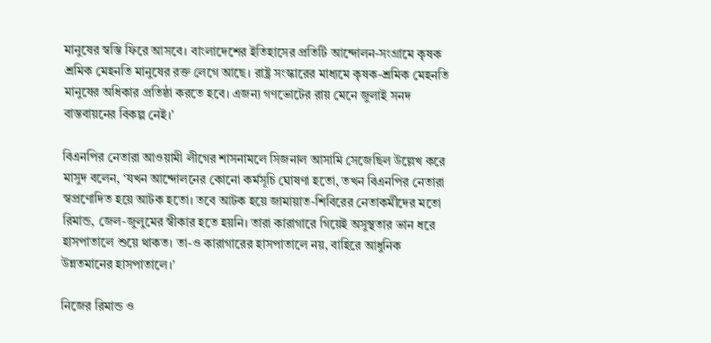মানুষের স্বস্তি ফিরে আসবে। বাংলাদেশের ইতিহাসের প্রতিটি আন্দোলন-সংগ্রামে কৃষক শ্রমিক মেহনতি মানুষের রক্ত লেগে আছে। রাষ্ট্র সংস্কারের মাধ্যমে কৃষক-শ্রমিক মেহনতি মানুষের অধিকার প্রতিষ্ঠা করতে হবে। এজন্য গণভোটের রায় মেনে জুলাই সনদ বাস্তবায়নের বিকল্প নেই।’

বিএনপির নেতারা আওয়ামী লীগের শাসনামলে সিজনাল আসামি সেজেছিল উল্লেখ করে মাসুদ বলেন, ‘যখন আন্দোলনের কোনো কর্মসূচি ঘোষণা হতো, তখন বিএনপির নেতারা স্বপ্রণোদিত হয়ে আটক হতো। তবে আটক হয়ে জামায়াত-শিবিরের নেতাকর্মীদের মতো রিমান্ড, জেল-জুলুমের স্বীকার হতে হয়নি। তারা কারাগারে গিয়েই অসুস্থতার ভান ধরে হাসপাতালে শুয়ে থাকত। তা-ও কারাগারের হাসপাতালে নয়, বাহিরে আধুনিক উন্নতমানের হাসপাতালে।’

নিজের রিমান্ড ও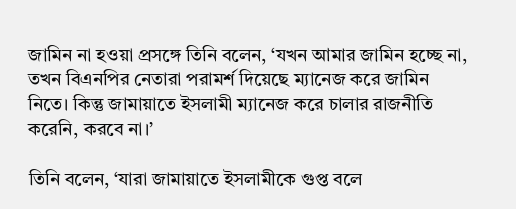জামিন না হওয়া প্রসঙ্গে তিনি বলেন, ‘যখন আমার জামিন হচ্ছে না, তখন বিএনপির নেতারা পরামর্শ দিয়েছে ম্যানেজ করে জামিন নিতে। কিন্তু জামায়াতে ইসলামী ম্যানেজ করে চালার রাজনীতি করেনি, করবে না।’

তিনি বলেন, ‘যারা জামায়াতে ইসলামীকে গুপ্ত বলে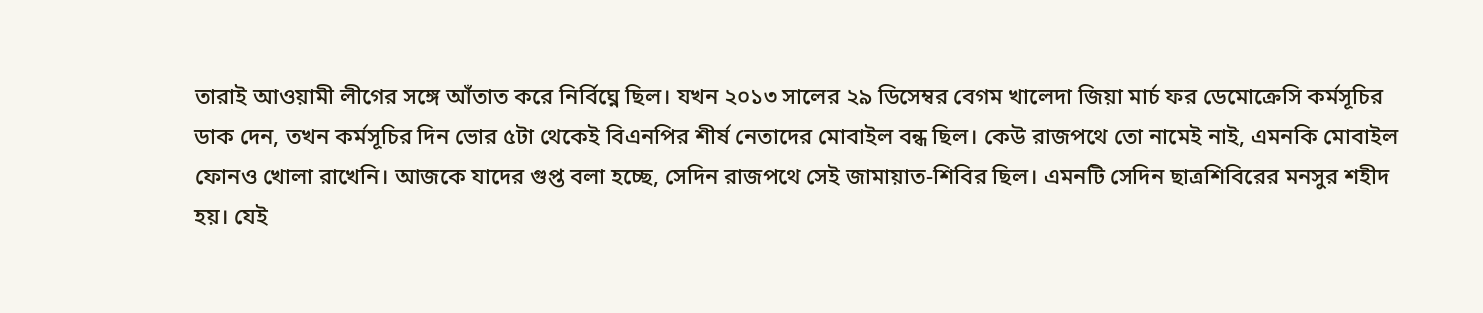তারাই আওয়ামী লীগের সঙ্গে আঁতাত করে নির্বিঘ্নে ছিল। যখন ২০১৩ সালের ২৯ ডিসেম্বর বেগম খালেদা জিয়া মার্চ ফর ডেমোক্রেসি কর্মসূচির ডাক দেন, তখন কর্মসূচির দিন ভোর ৫টা থেকেই বিএনপির শীর্ষ নেতাদের মোবাইল বন্ধ ছিল। কেউ রাজপথে তো নামেই নাই, এমনকি মোবাইল ফোনও খোলা রাখেনি। আজকে যাদের গুপ্ত বলা হচ্ছে, সেদিন রাজপথে সেই জামায়াত-শিবির ছিল। এমনটি সেদিন ছাত্রশিবিরের মনসুর শহীদ হয়। যেই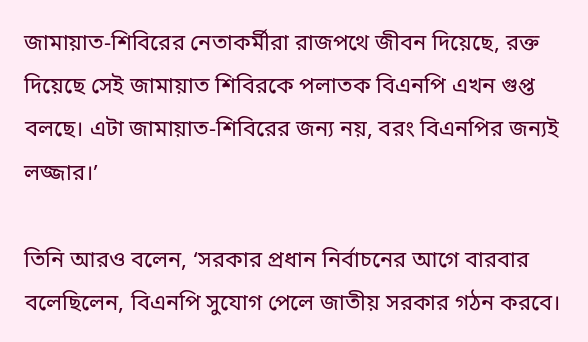জামায়াত-শিবিরের নেতাকর্মীরা রাজপথে জীবন দিয়েছে, রক্ত দিয়েছে সেই জামায়াত শিবিরকে পলাতক বিএনপি এখন গুপ্ত বলছে। এটা জামায়াত-শিবিরের জন্য নয়, বরং বিএনপির জন্যই লজ্জার।’

তিনি আরও বলেন, ‘সরকার প্রধান নির্বাচনের আগে বারবার বলেছিলেন, বিএনপি সুযোগ পেলে জাতীয় সরকার গঠন করবে।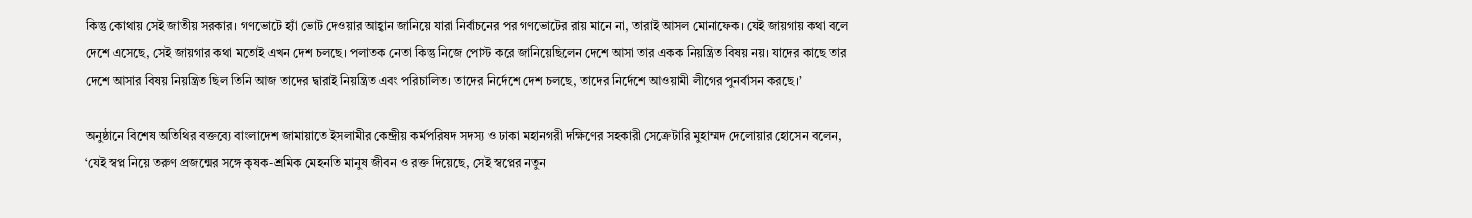কিন্তু কোথায় সেই জাতীয় সরকার। গণভোটে হ্যাঁ ভোট দেওয়ার আহ্বান জানিয়ে যারা নির্বাচনের পর গণভোটের রায় মানে না, তারাই আসল মোনাফেক। যেই জায়গায় কথা বলে দেশে এসেছে, সেই জায়গার কথা মতোই এখন দেশ চলছে। পলাতক নেতা কিন্তু নিজে পোস্ট করে জানিয়েছিলেন দেশে আসা তার একক নিয়ন্ত্রিত বিষয় নয়। যাদের কাছে তার দেশে আসার বিষয় নিয়ন্ত্রিত ছিল তিনি আজ তাদের দ্বারাই নিয়ন্ত্রিত এবং পরিচালিত। তাদের নির্দেশে দেশ চলছে, তাদের নির্দেশে আওয়ামী লীগের পুনর্বাসন করছে।’

অনুষ্ঠানে বিশেষ অতিথির বক্তব্যে বাংলাদেশ জামায়াতে ইসলামীর কেন্দ্রীয় কর্মপরিষদ সদস্য ও ঢাকা মহানগরী দক্ষিণের সহকারী সেক্রেটারি মুহাম্মদ দেলোয়ার হোসেন বলেন, ‘যেই স্বপ্ন নিয়ে তরুণ প্রজন্মের সঙ্গে কৃষক-শ্রমিক মেহনতি মানুষ জীবন ও রক্ত দিয়েছে, সেই স্বপ্নের নতুন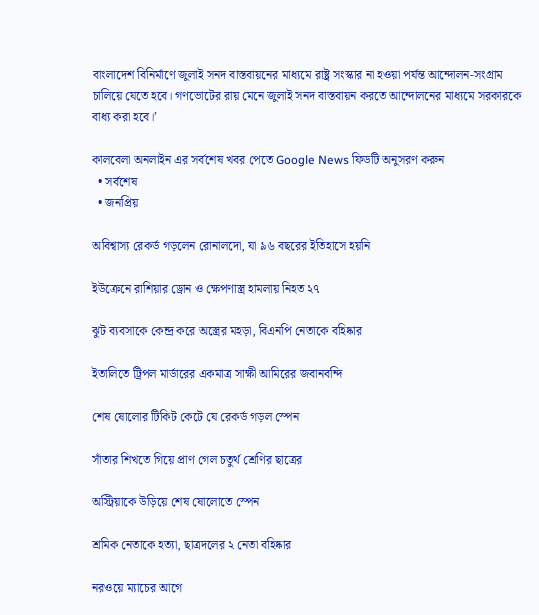বাংলাদেশ বিনির্মাণে জুলাই সনদ বাস্তবায়নের মাধ্যমে রাষ্ট্র সংস্কার না হওয়া পর্যন্ত আন্দোলন-সংগ্রাম চালিয়ে যেতে হবে। গণভোটের রায় মেনে জুলাই সনদ বাস্তবায়ন করতে আন্দোলনের মাধ্যমে সরকারকে বাধ্য করা হবে।’

কালবেলা অনলাইন এর সর্বশেষ খবর পেতে Google News ফিডটি অনুসরণ করুন
  • সর্বশেষ
  • জনপ্রিয়

অবিশ্বাস্য রেকর্ড গড়লেন রোনালদো, যা ৯৬ বছরের ইতিহাসে হয়নি

ইউক্রেনে রাশিয়ার ড্রোন ও ক্ষেপণাস্ত্র হামলায় নিহত ২৭

ঝুট ব্যবসাকে কেন্দ্র করে অস্ত্রের মহড়া, বিএনপি নেতাকে বহিষ্কার

ইতালিতে ট্রিপল মার্ডারের একমাত্র সাক্ষী আমিরের জবানবন্দি

শেষ ষোলোর টিকিট কেটে যে রেকর্ড গড়ল স্পেন

সাঁতার শিখতে গিয়ে প্রাণ গেল চতুর্থ শ্রেণির ছাত্রের

অস্ট্রিয়াকে উড়িয়ে শেষ ষোলোতে স্পেন

শ্রমিক নেতাকে হত্যা, ছাত্রদলের ২ নেতা বহিষ্কার

নরওয়ে ম্যাচের আগে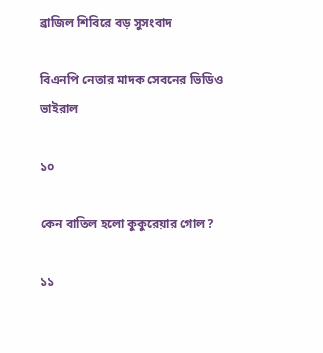ব্রাজিল শিবিরে বড় সুসংবাদ

বিএনপি নেতার মাদক সেবনের ভিডিও ভাইরাল

১০

কেন বাতিল হলো কুকুরেয়ার গোল?

১১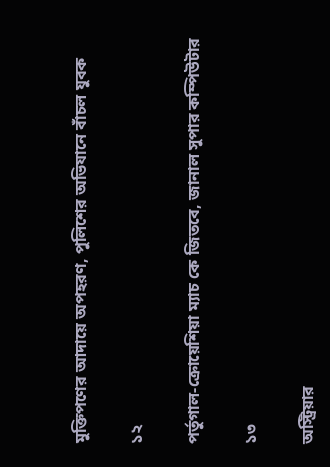মুক্তিপণের আদায়ে অপহরণ, পুলিশের অভিযানে বাঁচল যুবক

১২

পর্তুগাল-ক্রোয়েশিয়া ম্যাচ কে জিতবে, জানাল সুপার কম্পিউটার

১৩

অস্ট্রিয়ার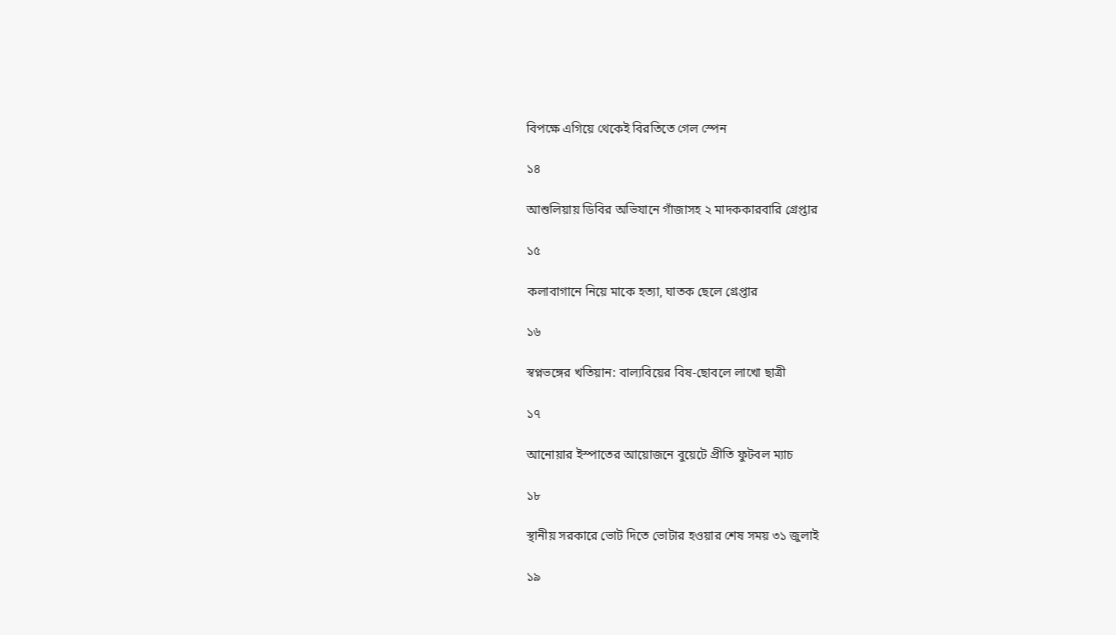বিপক্ষে এগিয়ে থেকেই বিরতিতে গেল স্পেন

১৪

আশুলিয়ায় ডিবির অভিযানে গাঁজাসহ ২ মাদককারবারি গ্রেপ্তার

১৫

কলাবাগানে নিয়ে মাকে হত্যা, ঘাতক ছেলে গ্রেপ্তার

১৬

স্বপ্নভঙ্গের খতিয়ান: বাল্যবিয়ের বিষ-ছোবলে লাখো ছাত্রী

১৭

আনোয়ার ইস্পাতের আয়োজনে বুয়েটে প্রীতি ফুটবল ম্যাচ

১৮

স্থানীয় সরকারে ভোট দিতে ভোটার হওয়ার শেষ সময় ৩১ জুলাই

১৯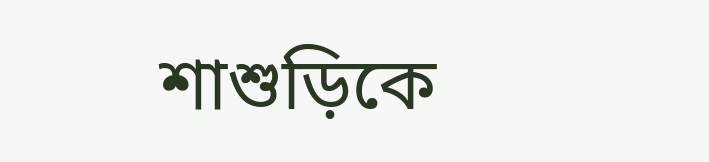শাশুড়িকে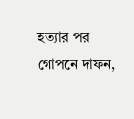হত্যার পর গোপনে দাফন,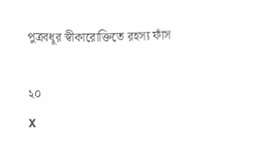পুত্রবধূর স্বীকারোক্তিতে রহস্য ফাঁস

২০
X